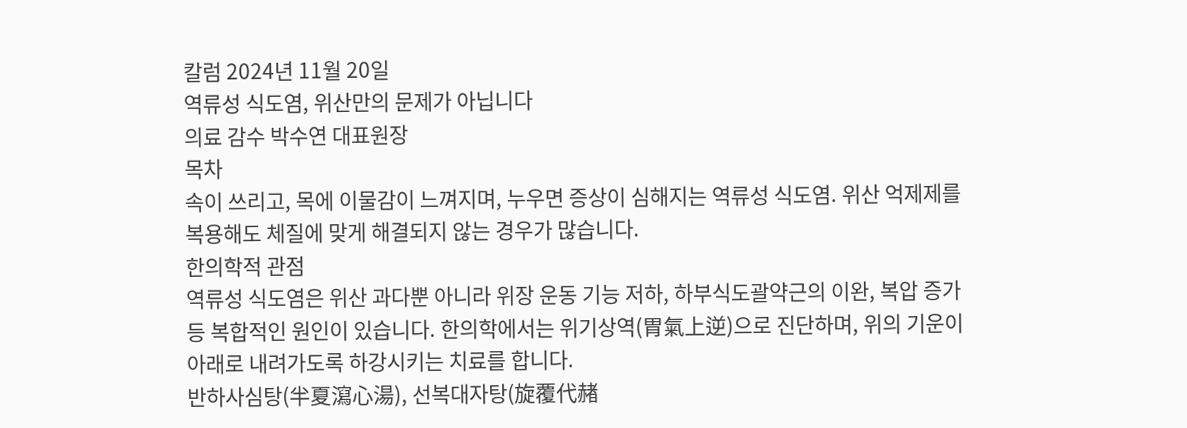칼럼 2024년 11월 20일
역류성 식도염, 위산만의 문제가 아닙니다
의료 감수 박수연 대표원장
목차
속이 쓰리고, 목에 이물감이 느껴지며, 누우면 증상이 심해지는 역류성 식도염. 위산 억제제를 복용해도 체질에 맞게 해결되지 않는 경우가 많습니다.
한의학적 관점
역류성 식도염은 위산 과다뿐 아니라 위장 운동 기능 저하, 하부식도괄약근의 이완, 복압 증가 등 복합적인 원인이 있습니다. 한의학에서는 위기상역(胃氣上逆)으로 진단하며, 위의 기운이 아래로 내려가도록 하강시키는 치료를 합니다.
반하사심탕(半夏瀉心湯), 선복대자탕(旋覆代赭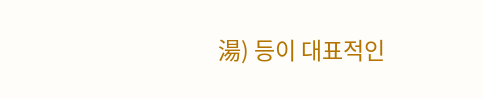湯) 등이 대표적인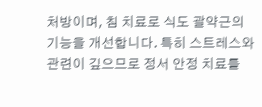처방이며, 침 치료로 식도 괄약근의 기능을 개선합니다. 특히 스트레스와 관련이 깊으므로 정서 안정 치료를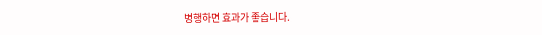병행하면 효과가 좋습니다.